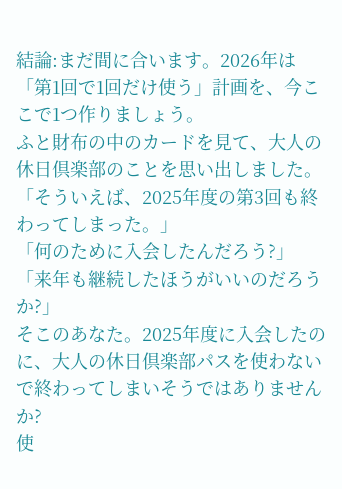結論:まだ間に合います。2026年は「第1回で1回だけ使う」計画を、今ここで1つ作りましょう。
ふと財布の中のカードを見て、大人の休日倶楽部のことを思い出しました。
「そういえば、2025年度の第3回も終わってしまった。」
「何のために入会したんだろう?」
「来年も継続したほうがいいのだろうか?」
そこのあなた。2025年度に入会したのに、大人の休日倶楽部パスを使わないで終わってしまいそうではありませんか?
使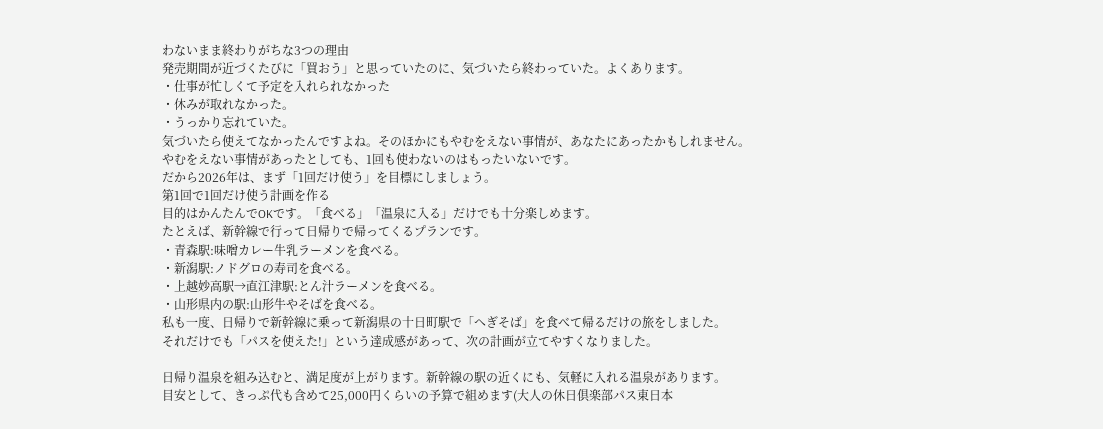わないまま終わりがちな3つの理由
発売期間が近づくたびに「買おう」と思っていたのに、気づいたら終わっていた。よくあります。
・仕事が忙しくて予定を入れられなかった
・休みが取れなかった。
・うっかり忘れていた。
気づいたら使えてなかったんですよね。そのほかにもやむをえない事情が、あなたにあったかもしれません。
やむをえない事情があったとしても、1回も使わないのはもったいないです。
だから2026年は、まず「1回だけ使う」を目標にしましょう。
第1回で1回だけ使う計画を作る
目的はかんたんでOKです。「食べる」「温泉に入る」だけでも十分楽しめます。
たとえば、新幹線で行って日帰りで帰ってくるプランです。
・青森駅:味噌カレー牛乳ラーメンを食べる。
・新潟駅:ノドグロの寿司を食べる。
・上越妙高駅→直江津駅:とん汁ラーメンを食べる。
・山形県内の駅:山形牛やそばを食べる。
私も一度、日帰りで新幹線に乗って新潟県の十日町駅で「へぎそば」を食べて帰るだけの旅をしました。
それだけでも「パスを使えた!」という達成感があって、次の計画が立てやすくなりました。

日帰り温泉を組み込むと、満足度が上がります。新幹線の駅の近くにも、気軽に入れる温泉があります。
目安として、きっぷ代も含めて25,000円くらいの予算で組めます(大人の休日倶楽部パス東日本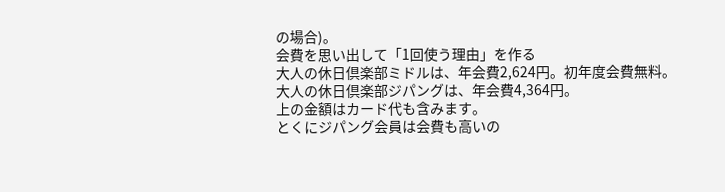の場合)。
会費を思い出して「1回使う理由」を作る
大人の休日倶楽部ミドルは、年会費2,624円。初年度会費無料。
大人の休日倶楽部ジパングは、年会費4,364円。
上の金額はカード代も含みます。
とくにジパング会員は会費も高いの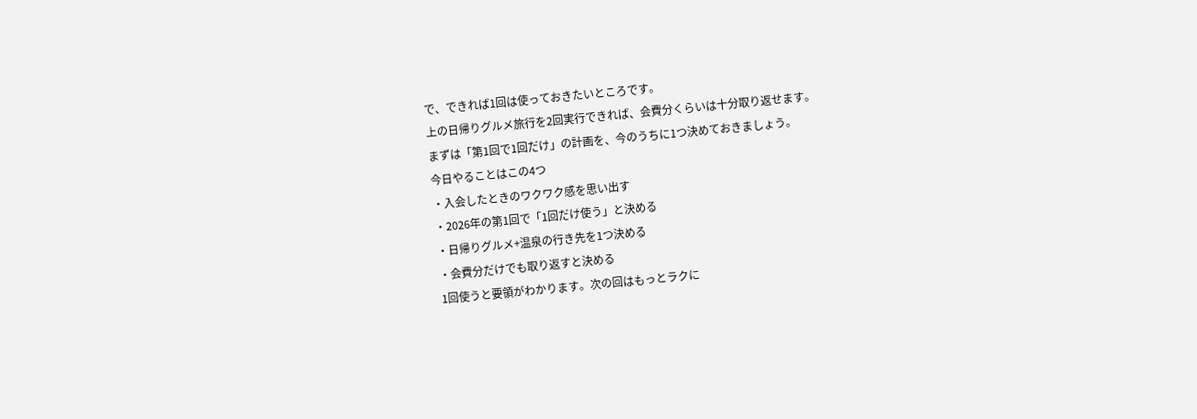で、できれば1回は使っておきたいところです。
上の日帰りグルメ旅行を2回実行できれば、会費分くらいは十分取り返せます。
まずは「第1回で1回だけ」の計画を、今のうちに1つ決めておきましょう。
今日やることはこの4つ
・入会したときのワクワク感を思い出す
・2026年の第1回で「1回だけ使う」と決める
・日帰りグルメ+温泉の行き先を1つ決める
・会費分だけでも取り返すと決める
1回使うと要領がわかります。次の回はもっとラクに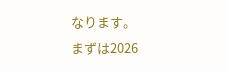なります。
まずは2026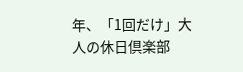年、「1回だけ」大人の休日倶楽部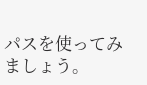パスを使ってみましょう。